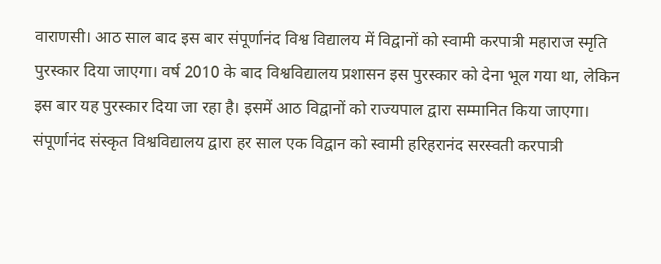वाराणसी। आठ साल बाद इस बार संपूर्णानंद विश्व विद्यालय में विद्वानों को स्वामी करपात्री महाराज स्मृति पुरस्कार दिया जाएगा। वर्ष 2010 के बाद विश्वविद्यालय प्रशासन इस पुरस्कार को देना भूल गया था, लेकिन इस बार यह पुरस्कार दिया जा रहा है। इसमें आठ विद्वानों को राज्यपाल द्वारा सम्मानित किया जाएगा।
संपूर्णानंद संस्कृत विश्वविद्यालय द्वारा हर साल एक विद्वान को स्वामी हरिहरानंद सरस्वती करपात्री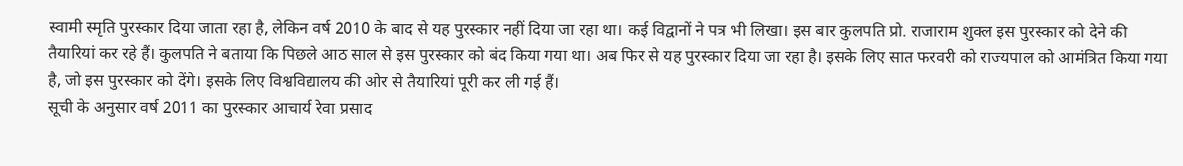स्वामी स्मृति पुरस्कार दिया जाता रहा है, लेकिन वर्ष 2010 के बाद से यह पुरस्कार नहीं दिया जा रहा था। कई विद्वानों ने पत्र भी लिखा। इस बार कुलपति प्रो. राजाराम शुक्ल इस पुरस्कार को देने की तैयारियां कर रहे हैं। कुलपति ने बताया कि पिछले आठ साल से इस पुरस्कार को बंद किया गया था। अब फिर से यह पुरस्कार दिया जा रहा है। इसके लिए सात फरवरी को राज्यपाल को आमंत्रित किया गया है, जो इस पुरस्कार को देंगे। इसके लिए विश्वविद्यालय की ओर से तैयारियां पूरी कर ली गई हैं।
सूची के अनुसार वर्ष 2011 का पुरस्कार आचार्य रेवा प्रसाद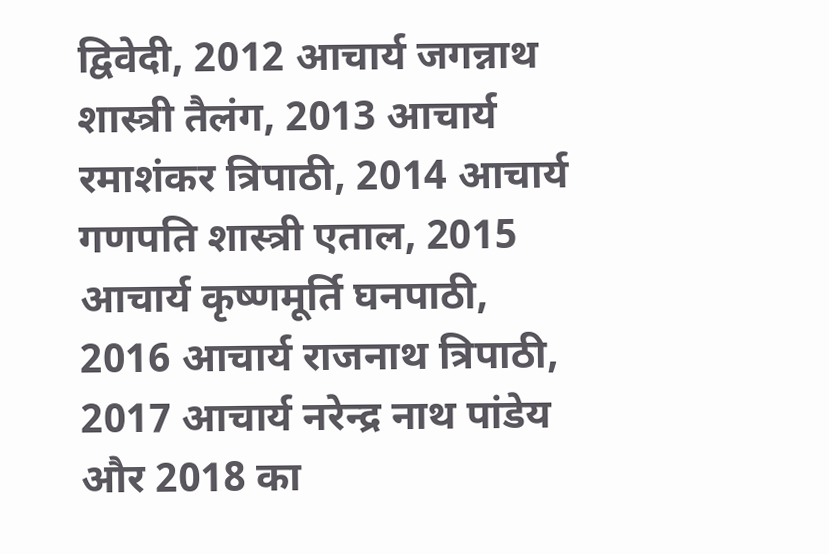द्विवेदी, 2012 आचार्य जगन्नाथ शास्त्री तैलंग, 2013 आचार्य रमाशंकर त्रिपाठी, 2014 आचार्य गणपति शास्त्री एताल, 2015 आचार्य कृष्णमूर्ति घनपाठी, 2016 आचार्य राजनाथ त्रिपाठी, 2017 आचार्य नरेन्द्र नाथ पांडेय और 2018 का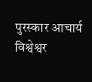पुरस्कार आचार्य विश्वेश्वर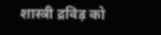शास्त्री द्रविड़ को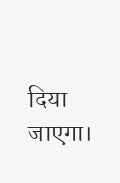दिया जाएगा।